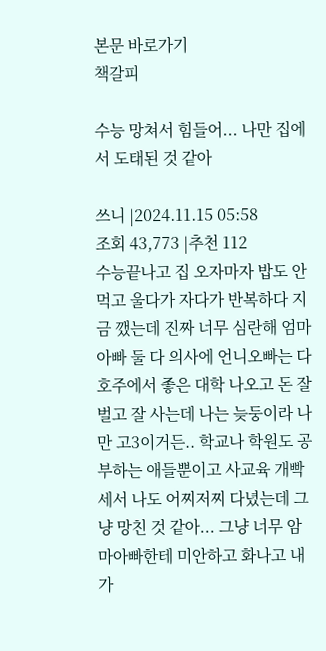본문 바로가기
책갈피

수능 망쳐서 힘들어... 나만 집에서 도태된 것 같아

쓰니 |2024.11.15 05:58
조회 43,773 |추천 112
수능끝나고 집 오자마자 밥도 안 먹고 울다가 자다가 반복하다 지금 깼는데 진짜 너무 심란해 엄마아빠 둘 다 의사에 언니오빠는 다 호주에서 좋은 대학 나오고 돈 잘 벌고 잘 사는데 나는 늦둥이라 나만 고3이거든.. 학교나 학원도 공부하는 애들뿐이고 사교육 개빡세서 나도 어찌저찌 다녔는데 그냥 망친 것 같아... 그냥 너무 암마아빠한테 미안하고 화나고 내가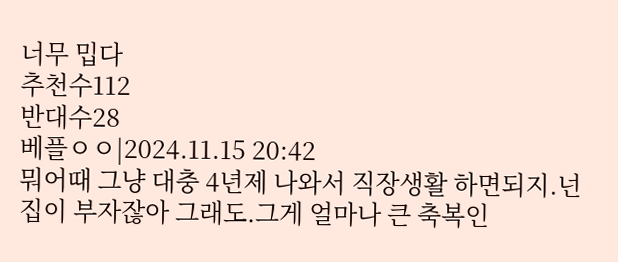너무 밉다
추천수112
반대수28
베플ㅇㅇ|2024.11.15 20:42
뭐어때 그냥 대충 4년제 나와서 직장생활 하면되지.넌 집이 부자잖아 그래도.그게 얼마나 큰 축복인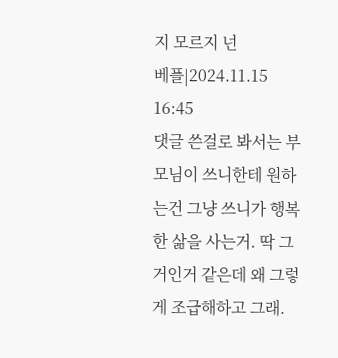지 모르지 넌
베플|2024.11.15 16:45
댓글 쓴걸로 봐서는 부모님이 쓰니한테 원하는건 그냥 쓰니가 행복한 삶을 사는거. 딱 그거인거 같은데 왜 그렇게 조급해하고 그래.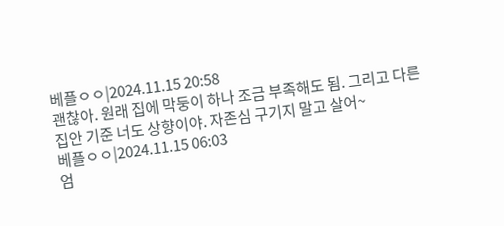베플ㅇㅇ|2024.11.15 20:58
괜찮아. 원래 집에 막둥이 하나 조금 부족해도 됨. 그리고 다른 집안 기준 너도 상향이야. 자존심 구기지 말고 살어~
베플ㅇㅇ|2024.11.15 06:03
엄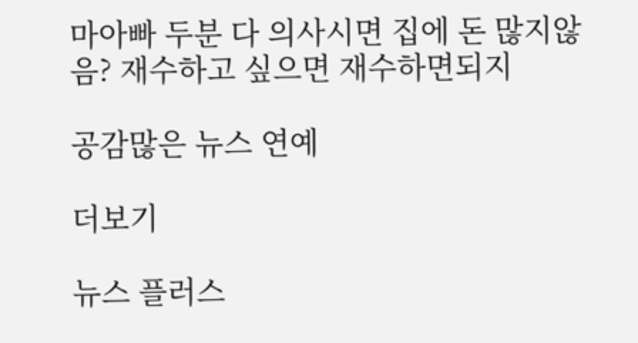마아빠 두분 다 의사시면 집에 돈 많지않음? 재수하고 싶으면 재수하면되지

공감많은 뉴스 연예

더보기

뉴스 플러스